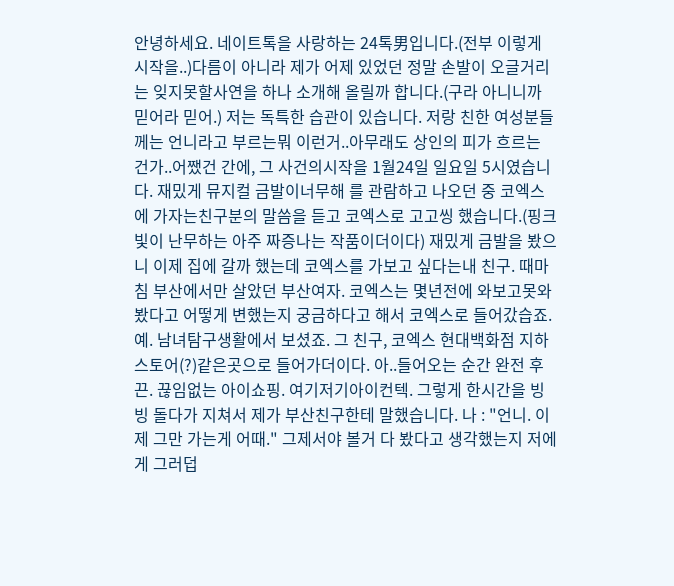안녕하세요. 네이트톡을 사랑하는 24톡男입니다.(전부 이렇게 시작을..)다름이 아니라 제가 어제 있었던 정말 손발이 오글거리는 잊지못할사연을 하나 소개해 올릴까 합니다.(구라 아니니까 믿어라 믿어.) 저는 독특한 습관이 있습니다. 저랑 친한 여성분들께는 언니라고 부르는뭐 이런거..아무래도 상인의 피가 흐르는 건가..어쨌건 간에, 그 사건의시작을 1월24일 일요일 5시였습니다. 재밌게 뮤지컬 금발이너무해 를 관람하고 나오던 중 코엑스에 가자는친구분의 말씀을 듣고 코엑스로 고고씽 했습니다.(핑크빛이 난무하는 아주 짜증나는 작품이더이다) 재밌게 금발을 봤으니 이제 집에 갈까 했는데 코엑스를 가보고 싶다는내 친구. 때마침 부산에서만 살았던 부산여자. 코엑스는 몇년전에 와보고못와봤다고 어떻게 변했는지 궁금하다고 해서 코엑스로 들어갔습죠. 예. 남녀탐구생활에서 보셨죠. 그 친구, 코엑스 현대백화점 지하스토어(?)같은곳으로 들어가더이다. 아..들어오는 순간 완전 후끈. 끊임없는 아이쇼핑. 여기저기아이컨텍. 그렇게 한시간을 빙빙 돌다가 지쳐서 제가 부산친구한테 말했습니다. 나 : "언니. 이제 그만 가는게 어때." 그제서야 볼거 다 봤다고 생각했는지 저에게 그러덥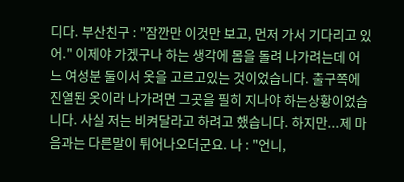디다. 부산친구 : "잠깐만 이것만 보고, 먼저 가서 기다리고 있어." 이제야 가겠구나 하는 생각에 몸을 돌려 나가려는데 어느 여성분 둘이서 옷을 고르고있는 것이었습니다. 출구쪽에 진열된 옷이라 나가려면 그곳을 필히 지나야 하는상황이었습니다. 사실 저는 비켜달라고 하려고 했습니다. 하지만...제 마음과는 다른말이 튀어나오더군요. 나 : "언니,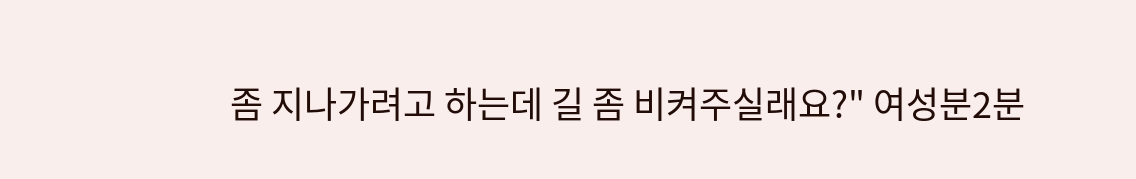좀 지나가려고 하는데 길 좀 비켜주실래요?" 여성분2분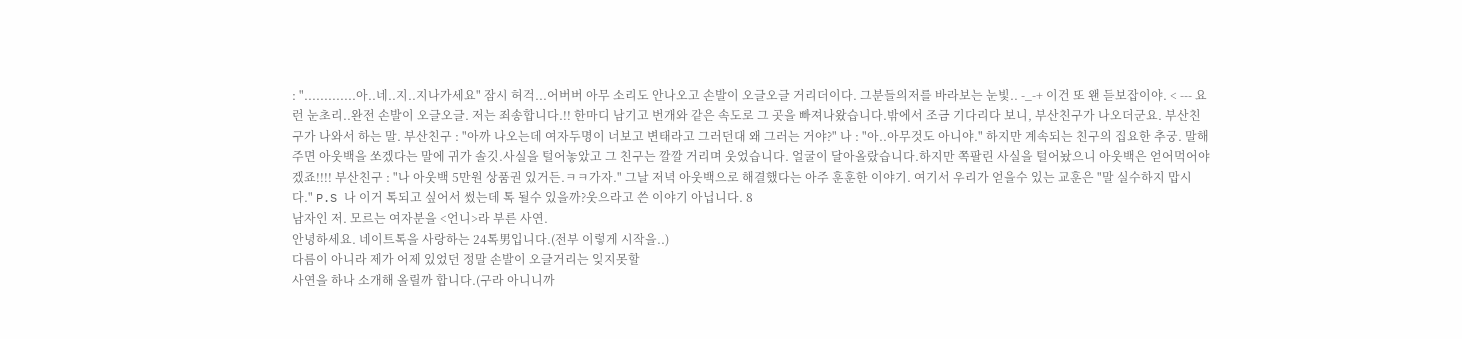: ".............아..네..지..지나가세요" 잠시 허걱...어버버 아무 소리도 안나오고 손발이 오글오글 거리더이다. 그분들의저를 바라보는 눈빛.. -_-+ 이건 또 왠 듣보잡이야. < --- 요런 눈초리..완전 손발이 오글오글. 저는 죄송합니다.!! 한마디 남기고 번개와 같은 속도로 그 곳을 빠져나왔습니다.밖에서 조금 기다리다 보니, 부산친구가 나오더군요. 부산친구가 나와서 하는 말. 부산친구 : "아까 나오는데 여자두명이 너보고 변태라고 그러던대 왜 그러는 거야?" 나 : "아..아무것도 아니야." 하지만 계속되는 친구의 집요한 추궁. 말해주면 아웃백을 쏘겠다는 말에 귀가 솔깃.사실을 털어놓았고 그 친구는 깔깔 거리며 웃었습니다. 얼굴이 달아올랐습니다.하지만 쪽팔린 사실을 털어놨으니 아웃백은 얻어먹어야 겠죠!!!! 부산친구 : "나 아웃백 5만원 상품권 있거든.ㅋㅋ가자." 그날 저녁 아웃백으로 해결했다는 아주 훈훈한 이야기. 여기서 우리가 얻을수 있는 교훈은 "말 실수하지 맙시다." P.S 나 이거 톡되고 싶어서 썼는데 톡 될수 있을까?웃으라고 쓴 이야기 아닙니다. 8
남자인 저. 모르는 여자분을 <언니>라 부른 사연.
안녕하세요. 네이트톡을 사랑하는 24톡男입니다.(전부 이렇게 시작을..)
다름이 아니라 제가 어제 있었던 정말 손발이 오글거리는 잊지못할
사연을 하나 소개해 올릴까 합니다.(구라 아니니까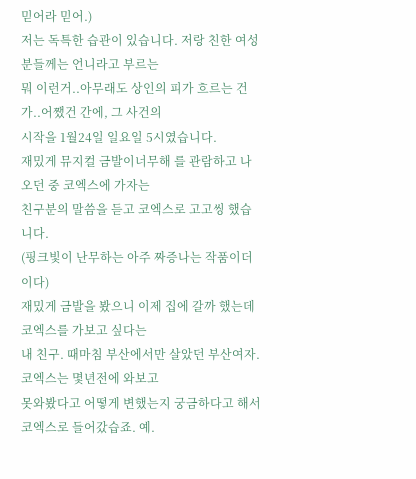믿어라 믿어.)
저는 독특한 습관이 있습니다. 저랑 친한 여성분들께는 언니라고 부르는
뭐 이런거..아무래도 상인의 피가 흐르는 건가..어쨌건 간에, 그 사건의
시작을 1월24일 일요일 5시였습니다.
재밌게 뮤지컬 금발이너무해 를 관람하고 나오던 중 코엑스에 가자는
친구분의 말씀을 듣고 코엑스로 고고씽 했습니다.
(핑크빛이 난무하는 아주 짜증나는 작품이더이다)
재밌게 금발을 봤으니 이제 집에 갈까 했는데 코엑스를 가보고 싶다는
내 친구. 때마침 부산에서만 살았던 부산여자. 코엑스는 몇년전에 와보고
못와봤다고 어떻게 변했는지 궁금하다고 해서 코엑스로 들어갔습죠. 예.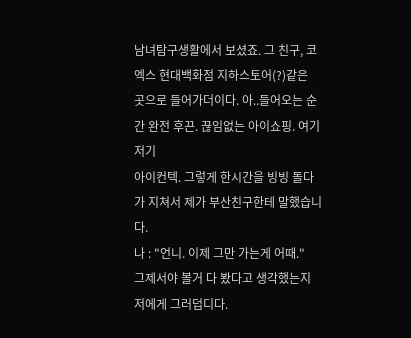남녀탐구생활에서 보셨죠. 그 친구, 코엑스 현대백화점 지하스토어(?)같은
곳으로 들어가더이다. 아..들어오는 순간 완전 후끈. 끊임없는 아이쇼핑. 여기저기
아이컨텍. 그렇게 한시간을 빙빙 돌다가 지쳐서 제가 부산친구한테 말했습니다.
나 : "언니. 이제 그만 가는게 어때."
그제서야 볼거 다 봤다고 생각했는지 저에게 그러덥디다.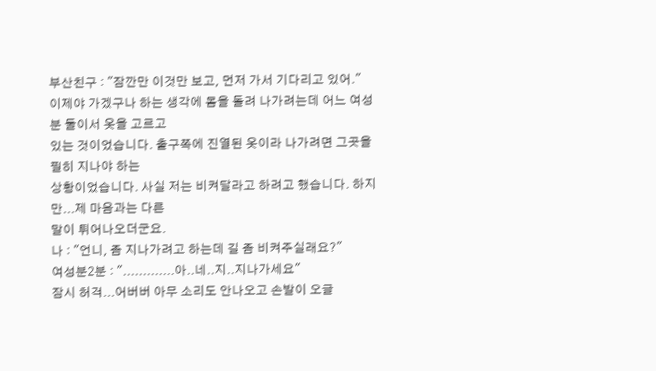부산친구 : "잠깐만 이것만 보고, 먼저 가서 기다리고 있어."
이제야 가겠구나 하는 생각에 몸을 돌려 나가려는데 어느 여성분 둘이서 옷을 고르고
있는 것이었습니다. 출구쪽에 진열된 옷이라 나가려면 그곳을 필히 지나야 하는
상황이었습니다. 사실 저는 비켜달라고 하려고 했습니다. 하지만...제 마음과는 다른
말이 튀어나오더군요.
나 : "언니, 좀 지나가려고 하는데 길 좀 비켜주실래요?"
여성분2분 : ".............아..네..지..지나가세요"
잠시 허걱...어버버 아무 소리도 안나오고 손발이 오글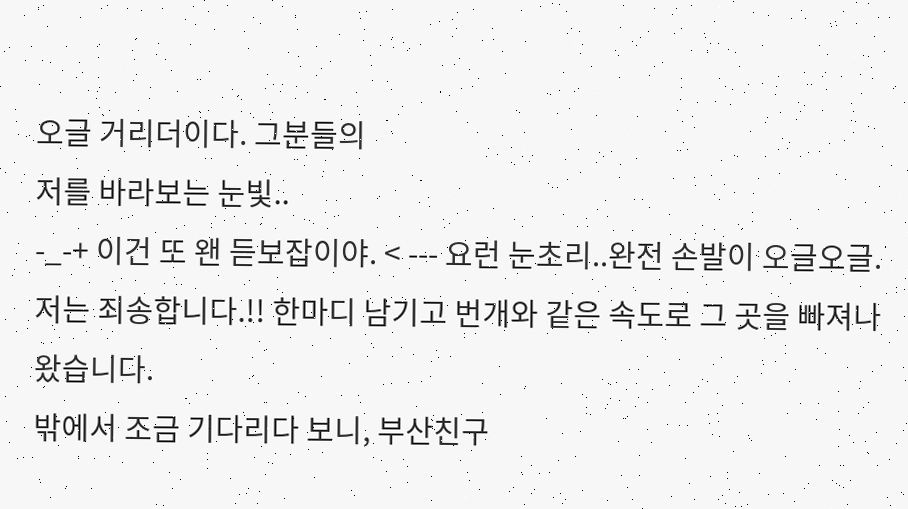오글 거리더이다. 그분들의
저를 바라보는 눈빛..
-_-+ 이건 또 왠 듣보잡이야. < --- 요런 눈초리..완전 손발이 오글오글.
저는 죄송합니다.!! 한마디 남기고 번개와 같은 속도로 그 곳을 빠져나왔습니다.
밖에서 조금 기다리다 보니, 부산친구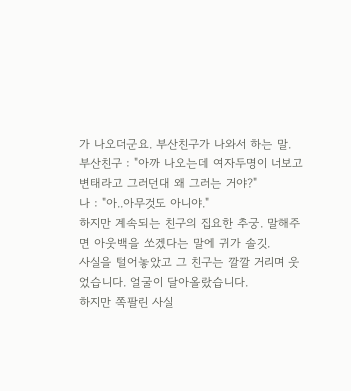가 나오더군요. 부산친구가 나와서 하는 말.
부산친구 : "아까 나오는데 여자두명이 너보고 변태라고 그러던대 왜 그러는 거야?"
나 : "아..아무것도 아니야."
하지만 계속되는 친구의 집요한 추궁. 말해주면 아웃백을 쏘겠다는 말에 귀가 솔깃.
사실을 털어놓았고 그 친구는 깔깔 거리며 웃었습니다. 얼굴이 달아올랐습니다.
하지만 쪽팔린 사실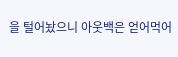을 털어놨으니 아웃백은 얻어먹어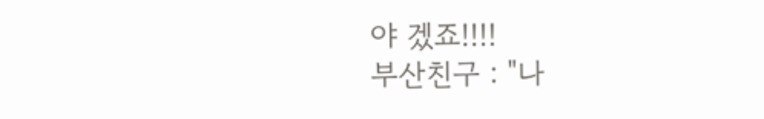야 겠죠!!!!
부산친구 : "나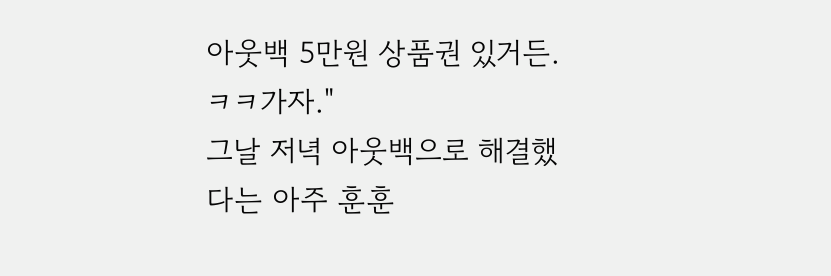아웃백 5만원 상품권 있거든.ㅋㅋ가자."
그날 저녁 아웃백으로 해결했다는 아주 훈훈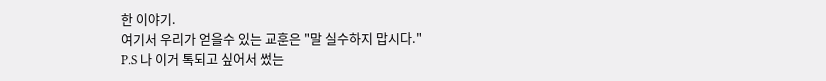한 이야기.
여기서 우리가 얻을수 있는 교훈은 "말 실수하지 맙시다."
P.S 나 이거 톡되고 싶어서 썼는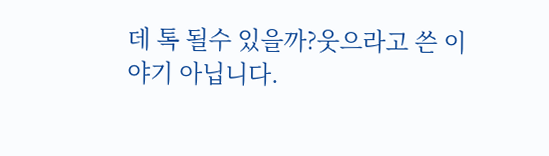데 톡 될수 있을까?웃으라고 쓴 이야기 아닙니다.